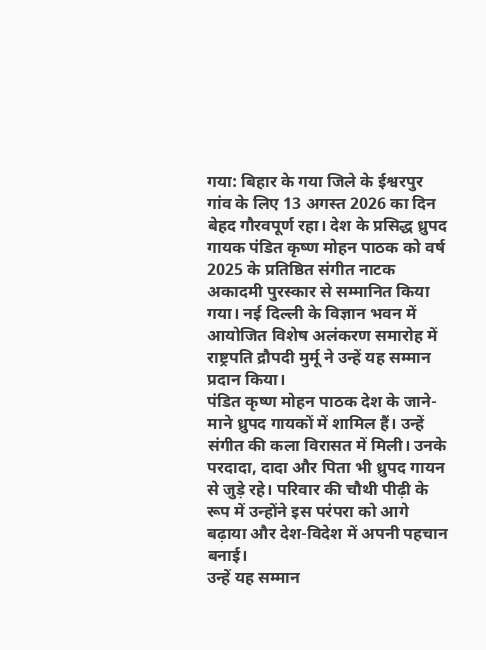गया: बिहार के गया जिले के ईश्वरपुर गांव के लिए 13 अगस्त 2026 का दिन बेहद गौरवपूर्ण रहा। देश के प्रसिद्ध ध्रुपद गायक पंडित कृष्ण मोहन पाठक को वर्ष 2025 के प्रतिष्ठित संगीत नाटक अकादमी पुरस्कार से सम्मानित किया गया। नई दिल्ली के विज्ञान भवन में आयोजित विशेष अलंकरण समारोह में राष्ट्रपति द्रौपदी मुर्मू ने उन्हें यह सम्मान प्रदान किया।
पंडित कृष्ण मोहन पाठक देश के जाने-माने ध्रुपद गायकों में शामिल हैं। उन्हें संगीत की कला विरासत में मिली। उनके परदादा, दादा और पिता भी ध्रुपद गायन से जुड़े रहे। परिवार की चौथी पीढ़ी के रूप में उन्होंने इस परंपरा को आगे बढ़ाया और देश-विदेश में अपनी पहचान बनाई।
उन्हें यह सम्मान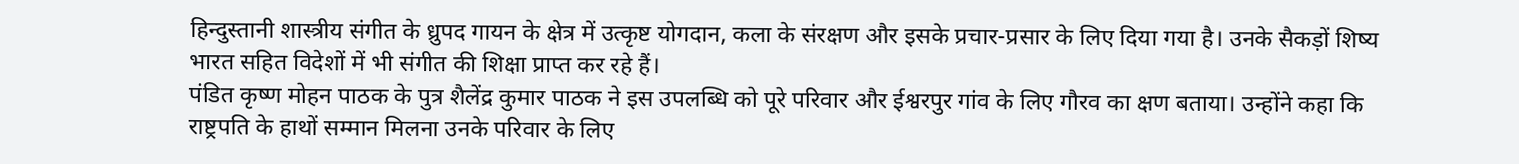हिन्दुस्तानी शास्त्रीय संगीत के ध्रुपद गायन के क्षेत्र में उत्कृष्ट योगदान, कला के संरक्षण और इसके प्रचार-प्रसार के लिए दिया गया है। उनके सैकड़ों शिष्य भारत सहित विदेशों में भी संगीत की शिक्षा प्राप्त कर रहे हैं।
पंडित कृष्ण मोहन पाठक के पुत्र शैलेंद्र कुमार पाठक ने इस उपलब्धि को पूरे परिवार और ईश्वरपुर गांव के लिए गौरव का क्षण बताया। उन्होंने कहा कि राष्ट्रपति के हाथों सम्मान मिलना उनके परिवार के लिए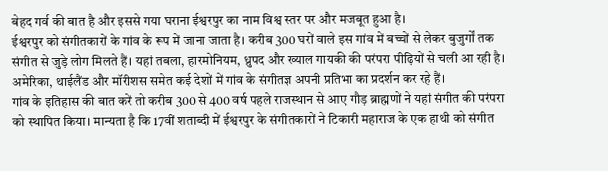बेहद गर्व की बात है और इससे गया घराना ईश्वरपुर का नाम विश्व स्तर पर और मजबूत हुआ है।
ईश्वरपुर को संगीतकारों के गांव के रूप में जाना जाता है। करीब 300 घरों वाले इस गांव में बच्चों से लेकर बुजुर्गों तक संगीत से जुड़े लोग मिलते हैं। यहां तबला, हारमोनियम, ध्रुपद और ख्याल गायकी की परंपरा पीढ़ियों से चली आ रही है। अमेरिका, थाईलैंड और मॉरीशस समेत कई देशों में गांव के संगीतज्ञ अपनी प्रतिभा का प्रदर्शन कर रहे हैं।
गांव के इतिहास की बात करें तो करीब 300 से 400 वर्ष पहले राजस्थान से आए गौड़ ब्राह्मणों ने यहां संगीत की परंपरा को स्थापित किया। मान्यता है कि 17वीं शताब्दी में ईश्वरपुर के संगीतकारों ने टिकारी महाराज के एक हाथी को संगीत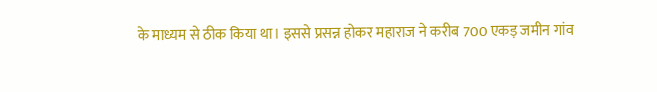के माध्यम से ठीक किया था। इससे प्रसन्न होकर महाराज ने करीब 700 एकड़ जमीन गांव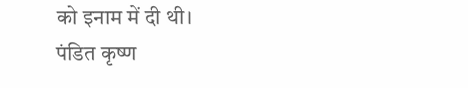को इनाम में दी थी।
पंडित कृष्ण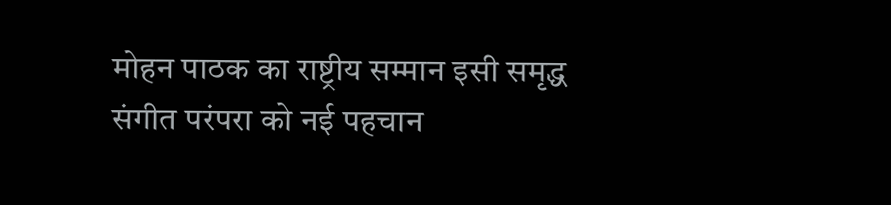मोहन पाठक का राष्ट्रीय सम्मान इसी समृद्ध संगीत परंपरा को नई पहचान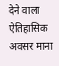देने वाला ऐतिहासिक अवसर माना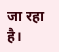जा रहा है।